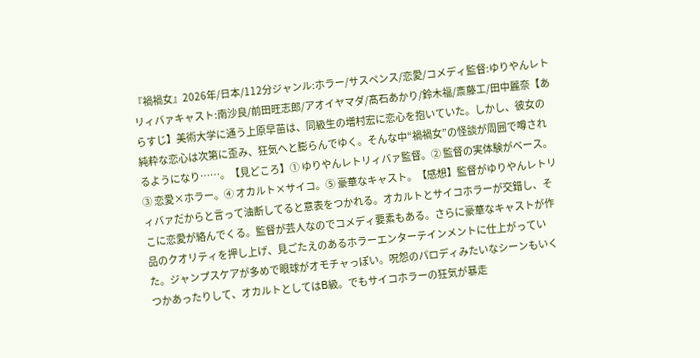『禍禍女』2026年/日本/112分ジャンル:ホラー/サスペンス/恋愛/コメディ監督:ゆりやんレトリィバァキャスト:南沙良/前田旺志郎/アオイヤマダ/髙石あかり/鈴木福/斎藤工/田中麗奈【あらすじ】美術大学に通う上原早苗は、同級生の増村宏に恋心を抱いていた。しかし、彼女の純粋な恋心は次第に歪み、狂気へと膨らんでゆく。そんな中“禍禍女”の怪談が周囲で噂されるようになり……。【見どころ】① ゆりやんレトリィバァ監督。② 監督の実体験がベース。③ 恋愛×ホラー。④ オカルト×サイコ。⑤ 豪華なキャスト。【感想】監督がゆりやんレトリィバァだからと言って油断してると意表をつかれる。オカルトとサイコホラーが交錯し、そこに恋愛が絡んでくる。監督が芸人なのでコメディ要素もある。さらに豪華なキャストが作品のクオリティを押し上げ、見ごたえのあるホラーエンターテインメントに仕上がっていた。ジャンプスケアが多めで眼球がオモチャっぽい。呪怨のパロディみたいなシーンもいくつかあったりして、オカルトとしてはB級。でもサイコホラーの狂気が暴走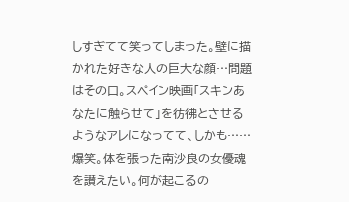しすぎてて笑ってしまった。壁に描かれた好きな人の巨大な顔…問題はその口。スペイン映画「スキンあなたに触らせて」を彷彿とさせるようなアレになってて、しかも……爆笑。体を張った南沙良の女優魂を讃えたい。何が起こるの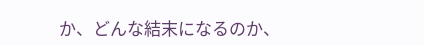か、どんな結末になるのか、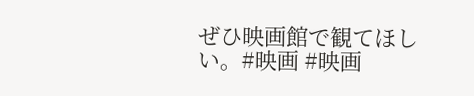ぜひ映画館で観てほしい。#映画 #映画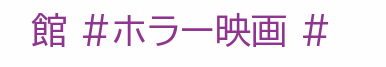館 #ホラー映画 #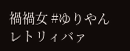禍禍女 #ゆりやんレトリィバァ